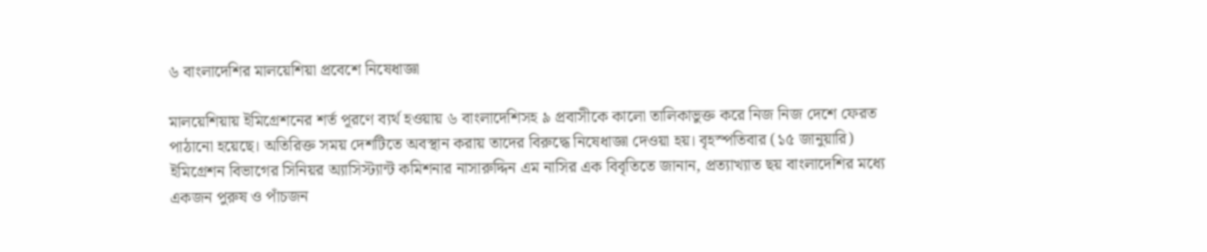৬ বাংলাদেশির মালয়েশিয়া প্রবেশে নিষেধাজ্ঞা

মালয়েশিয়ায় ইমিগ্রেশনের শর্ত পূরণে ব্যর্থ হওয়ায় ৬ বাংলাদেশিসহ ৯ প্রবাসীকে কালো তালিকাভুক্ত করে নিজ নিজ দেশে ফেরত পাঠানো হয়েছে। অতিরিক্ত সময় দেশটিতে অবস্থান করায় তাদের বিরুদ্ধে নিষেধাজ্ঞা দেওয়া হয়। বৃহস্পতিবার (১৫ জানুয়ারি) ইমিগ্রেশন বিভাগের সিনিয়র অ্যাসিস্ট্যান্ট কমিশনার নাসারুদ্দিন এম নাসির এক বিবৃতিতে জানান, প্রত্যাখ্যাত ছয় বাংলাদেশির মধ্যে একজন পুরুষ ও পাঁচজন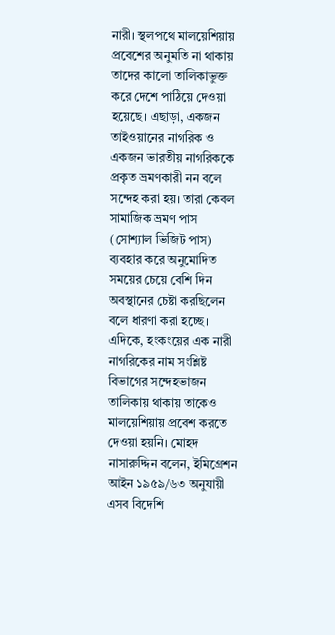নারী। স্থলপথে মালয়েশিয়ায় প্রবেশের অনুমতি না থাকায় তাদের কালো তালিকাভুক্ত করে দেশে পাঠিয়ে দেওয়া হয়েছে। এছাড়া, একজন তাইওয়ানের নাগরিক ও একজন ভারতীয় নাগরিককে প্রকৃত ভ্রমণকারী নন বলে সন্দেহ করা হয়। তারা কেবল সামাজিক ভ্রমণ পাস (সোশ্যাল ভিজিট পাস) ব্যবহার করে অনুমোদিত সময়ের চেয়ে বেশি দিন অবস্থানের চেষ্টা করছিলেন বলে ধারণা করা হচ্ছে। এদিকে, হংকংয়ের এক নারী নাগরিকের নাম সংশ্লিষ্ট বিভাগের সন্দেহভাজন তালিকায় থাকায় তাকেও মালয়েশিয়ায় প্রবেশ করতে দেওয়া হয়নি। মোহদ নাসারুদ্দিন বলেন, ইমিগ্রেশন আইন ১৯৫৯/৬৩ অনুযায়ী এসব বিদেশি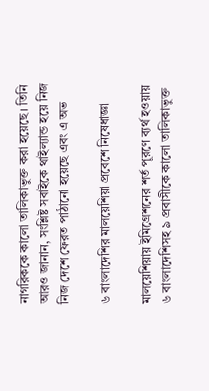নাগরিককে কালো তালিকাভুক্ত করা হয়েছে। তিনি আরও জানান, সংশ্লিষ্ট সবাইকে থাইল্যান্ড হয়ে নিজ নিজ দেশে ফেরত পাঠানো হয়েছে এবং এ অভ

৬ বাংলাদেশির মালয়েশিয়া প্রবেশে নিষেধাজ্ঞা

মালয়েশিয়ায় ইমিগ্রেশনের শর্ত পূরণে ব্যর্থ হওয়ায় ৬ বাংলাদেশিসহ ৯ প্রবাসীকে কালো তালিকাভুক্ত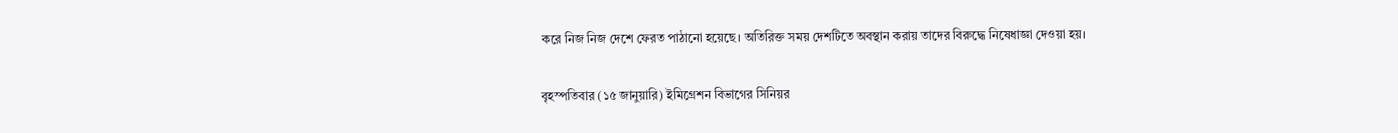করে নিজ নিজ দেশে ফেরত পাঠানো হয়েছে। অতিরিক্ত সময় দেশটিতে অবস্থান করায় তাদের বিরুদ্ধে নিষেধাজ্ঞা দেওয়া হয়।

বৃহস্পতিবার (১৫ জানুয়ারি) ইমিগ্রেশন বিভাগের সিনিয়র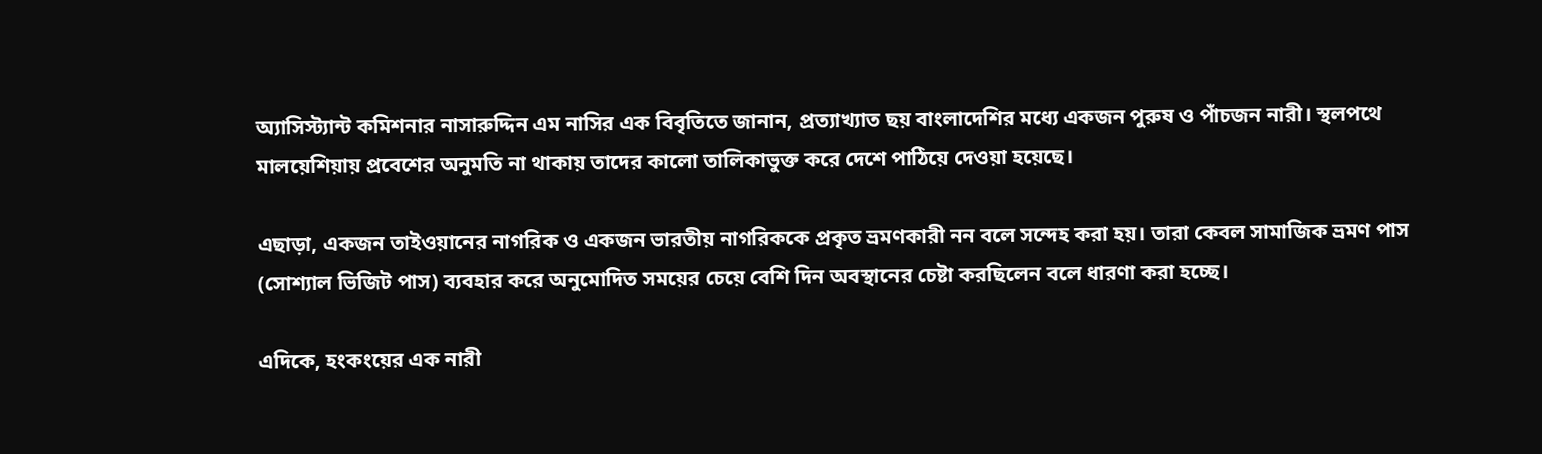অ্যাসিস্ট্যান্ট কমিশনার নাসারুদ্দিন এম নাসির এক বিবৃতিতে জানান, প্রত্যাখ্যাত ছয় বাংলাদেশির মধ্যে একজন পুরুষ ও পাঁচজন নারী। স্থলপথে মালয়েশিয়ায় প্রবেশের অনুমতি না থাকায় তাদের কালো তালিকাভুক্ত করে দেশে পাঠিয়ে দেওয়া হয়েছে।

এছাড়া, একজন তাইওয়ানের নাগরিক ও একজন ভারতীয় নাগরিককে প্রকৃত ভ্রমণকারী নন বলে সন্দেহ করা হয়। তারা কেবল সামাজিক ভ্রমণ পাস (সোশ্যাল ভিজিট পাস) ব্যবহার করে অনুমোদিত সময়ের চেয়ে বেশি দিন অবস্থানের চেষ্টা করছিলেন বলে ধারণা করা হচ্ছে।

এদিকে, হংকংয়ের এক নারী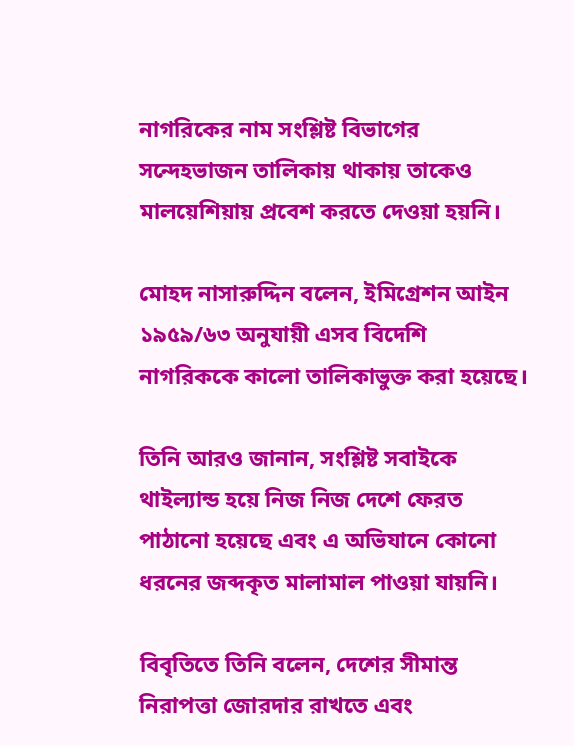নাগরিকের নাম সংশ্লিষ্ট বিভাগের সন্দেহভাজন তালিকায় থাকায় তাকেও মালয়েশিয়ায় প্রবেশ করতে দেওয়া হয়নি।

মোহদ নাসারুদ্দিন বলেন, ইমিগ্রেশন আইন ১৯৫৯/৬৩ অনুযায়ী এসব বিদেশি নাগরিককে কালো তালিকাভুক্ত করা হয়েছে।

তিনি আরও জানান, সংশ্লিষ্ট সবাইকে থাইল্যান্ড হয়ে নিজ নিজ দেশে ফেরত পাঠানো হয়েছে এবং এ অভিযানে কোনো ধরনের জব্দকৃত মালামাল পাওয়া যায়নি।

বিবৃতিতে তিনি বলেন, দেশের সীমান্ত নিরাপত্তা জোরদার রাখতে এবং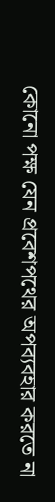কোনো পক্ষ যেন প্রবেশপথের অপব্যবহার করতে না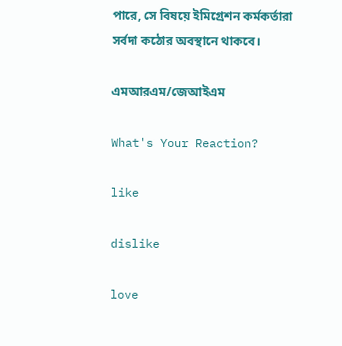পারে, সে বিষয়ে ইমিগ্রেশন কর্মকর্তারা সর্বদা কঠোর অবস্থানে থাকবে।

এমআরএম/জেআইএম

What's Your Reaction?

like

dislike

love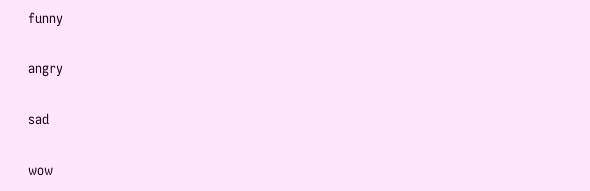funny

angry

sad

wow